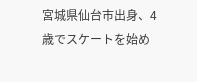宮城県仙台市出身、4歳でスケートを始め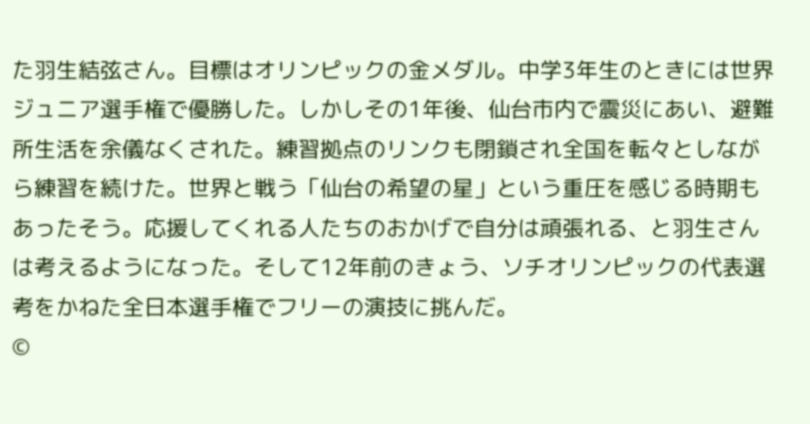た羽生結弦さん。目標はオリンピックの金メダル。中学3年生のときには世界ジュニア選手権で優勝した。しかしその1年後、仙台市内で震災にあい、避難所生活を余儀なくされた。練習拠点のリンクも閉鎖され全国を転々としながら練習を続けた。世界と戦う「仙台の希望の星」という重圧を感じる時期もあったそう。応援してくれる人たちのおかげで自分は頑張れる、と羽生さんは考えるようになった。そして12年前のきょう、ソチオリンピックの代表選考をかねた全日本選手権でフリーの演技に挑んだ。
©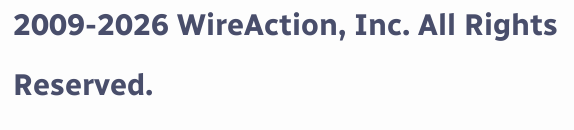2009-2026 WireAction, Inc. All Rights Reserved.